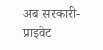अब सरकारी-प्राइवेट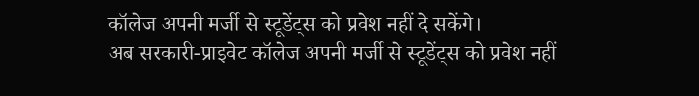कॉलेज अपनी मर्जी से स्टूडेंट्स को प्रवेश नहीं दे सकेंगे।
अब सरकारी-प्राइवेट कॉलेज अपनी मर्जी से स्टूडेंट्स को प्रवेश नहीं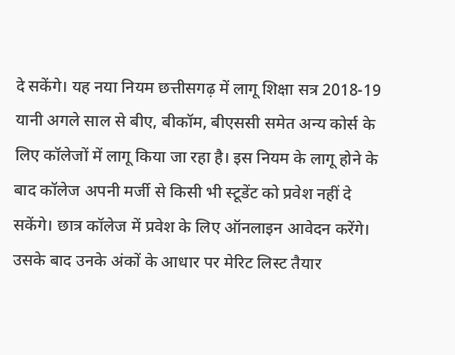दे सकेंगे। यह नया नियम छत्तीसगढ़ में लागू शिक्षा सत्र 2018-19 यानी अगले साल से बीए, बीकॉम, बीएससी समेत अन्य कोर्स के लिए कॉलेजों में लागू किया जा रहा है। इस नियम के लागू होने के बाद कॉलेज अपनी मर्जी से किसी भी स्टूडेंट को प्रवेश नहीं दे सकेंगे। छात्र कॉलेज में प्रवेश के लिए ऑनलाइन आवेदन करेंगे। उसके बाद उनके अंकों के आधार पर मेरिट लिस्ट तैयार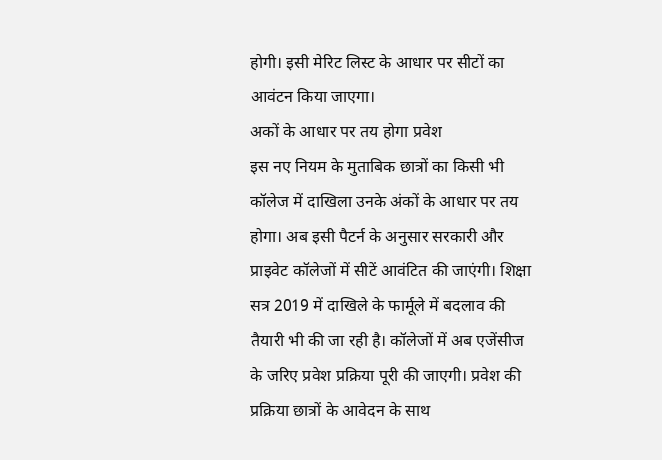होगी। इसी मेरिट लिस्ट के आधार पर सीटों का आवंटन किया जाएगा।
अकों के आधार पर तय होगा प्रवेश
इस नए नियम के मुताबिक छात्रों का किसी भी कॉलेज में दाखिला उनके अंकों के आधार पर तय होगा। अब इसी पैटर्न के अनुसार सरकारी और प्राइवेट कॉलेजों में सीटें आवंटित की जाएंगी। शिक्षा सत्र 2019 में दाखिले के फार्मूले में बदलाव की तैयारी भी की जा रही है। कॉलेजों में अब एजेंसीज के जरिए प्रवेश प्रक्रिया पूरी की जाएगी। प्रवेश की प्रक्रिया छात्रों के आवेदन के साथ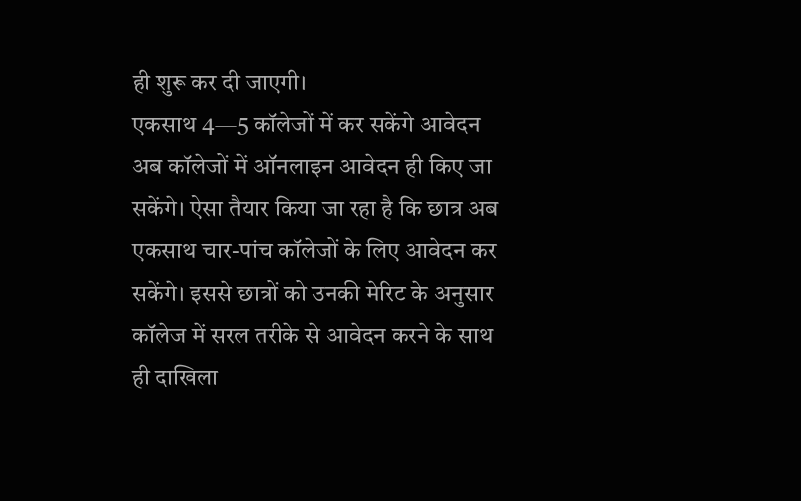ही शुरू कर दी जाएगी।
एकसाथ 4—5 कॉलेजों में कर सकेंगे आवेदन
अब कॉलेजों में ऑनलाइन आवेदन ही किए जा सकेंगे। ऐसा तैयार किया जा रहा है कि छात्र अब एकसाथ चार-पांच कॉलेजों के लिए आवेदन कर सकेंगे। इससे छात्रों को उनकी मेरिट के अनुसार कॉलेज में सरल तरीके से आवेदन करने के साथ ही दाखिला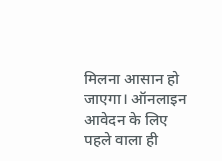मिलना आसान हो जाएगा। ऑनलाइन आवेदन के लिए पहले वाला ही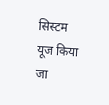सिस्टम यूज किया जा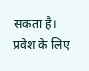सकता है।
प्रवेश के लिए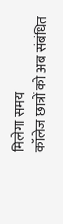मिलेगा समय
कॉलेज छात्रों को अब संबंधित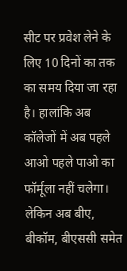सीट पर प्रवेश लेने के लिए 10 दिनों का तक का समय दिया जा रहा है। हालांकि अब कॉलेजों में अब पहले आओ पहले पाओ का फॉर्मूला नहीं चलेगा। लेकिन अब बीए, बीकॉम, बीएससी समेत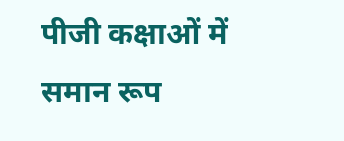पीजी कक्षाओं में समान रूप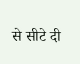से सीटे दी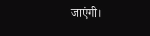जाएंगी।